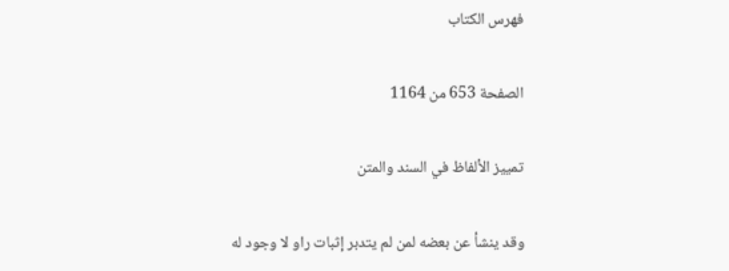فهرس الكتاب

الصفحة 653 من 1164

تمييز الألفاظ في السند والمتن

وقد ينشأ عن بعضه لمن لم يتدبر إثبات راو لا وجود له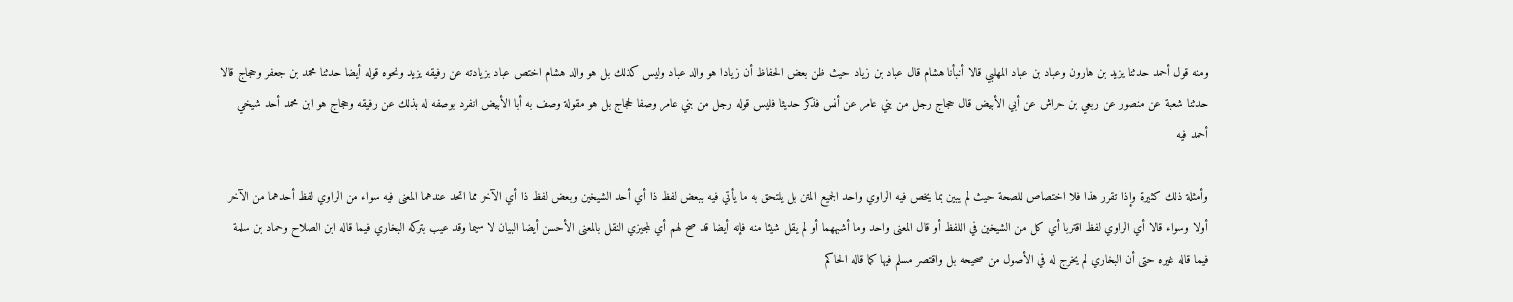ومنه قول أحمد حدثنا يزيد بن هارون وعباد بن عباد المهلبي قالا أنبأنا هشام قال عباد بن زياد حيث ظن بعض الحفاظ أن زيادا هو والد عباد وليس كذلك بل هو والد هشام اختص عباد بزيادته عن رفيقه يزيد ونحوه قوله أيضا حدثنا محمد بن جعفر وحجاج قالا حدثنا شعبة عن منصور عن ربعي بن حراش عن أبي الأبيض قال حجاج رجل من بني عامر عن أنس فذكر حديثا فليس قوله رجل من بني عامر وصفا لحجاج بل هو مقولة وصف به أبا الأبيض انفرد بوصفه له بذلك عن رفيقه وحجاج هو ابن محمد أحد شيخي أحمد فيه

وأمثلة ذلك كثيرة وإذا تقرر هذا فلا اختصاص للصحة حيث لم يبين بما يخص فيه الراوي واحد الجميع المتن بل يلتحق به ما يأتي فيه ببعض لفظ ذا أي أحد الشيخين وبعض لفظ ذا أي الآخر مما اتحد عندهما المعنى فيه سواء من الراوي لفظ أحدهما من الآخر أولا وسواء قالا أي الراوي لفظ اقتربا أي كل من الشيخين في اللفظ أو قال المعنى واحد وما أشبههما أو لم يقل شيئا منه فإنه أيضا قد صح لهم أي لمجيزي النقل بالمعنى الأحسن أيضا البيان لا سيما وقد عيب بتركه البخاري فيما قاله ابن الصلاح وحماد بن سلمة فيما قاله غيره حتى أن البخاري لم يخرج له في الأصول من صحيحه بل واقتصر مسلم فيها كما قاله الحاكم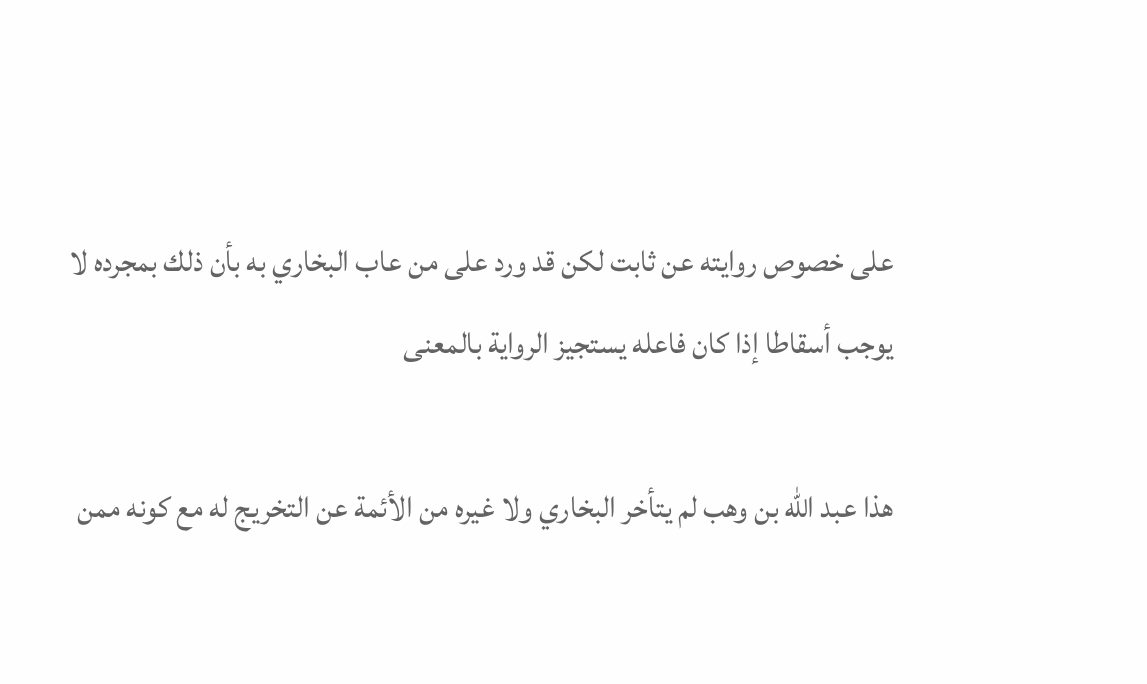على خصوص روايته عن ثابت لكن قد ورد على من عاب البخاري به بأن ذلك بمجرده لا يوجب أسقاطا إذا كان فاعله يستجيز الرواية بالمعنى

هذا عبد الله بن وهب لم يتأخر البخاري ولا غيره من الأئمة عن التخريج له مع كونه ممن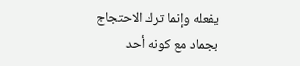يفعله وإنما ترك الاحتجاج بجماد مع كونه أحد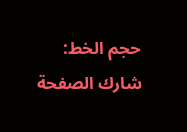حجم الخط:
شارك الصفحة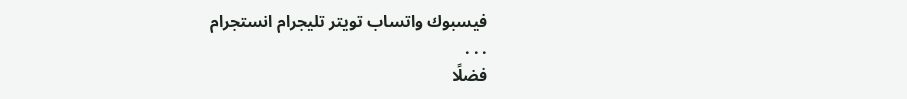فيسبوك واتساب تويتر تليجرام انستجرام
. . .
فضلًا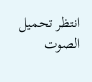انتظر تحميل الصوت